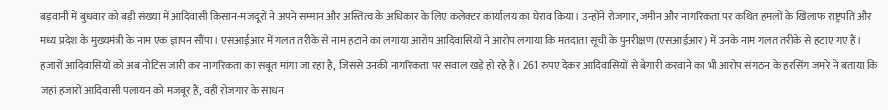बड़वानी में बुधवार को बड़ी संख्या में आदिवासी किसान-मजदूरों ने अपने सम्मान और अस्तित्व के अधिकार के लिए कलेक्टर कार्यालय का घेराव किया। उन्होंने रोजगार, जमीन और नागरिकता पर कथित हमलों के खिलाफ राष्ट्रपति और मध्य प्रदेश के मुख्यमंत्री के नाम एक ज्ञापन सौंपा। एसआईआर में गलत तरीके से नाम हटाने का लगाया आरोप आदिवासियों ने आरोप लगाया कि मतदाता सूची के पुनरीक्षण (एसआईआर) में उनके नाम गलत तरीके से हटाए गए हैं। हजारों आदिवासियों को अब नोटिस जारी कर नागरिकता का सबूत मांगा जा रहा है, जिससे उनकी नागरिकता पर सवाल खड़े हो रहे हैं। 261 रुपए देकर आदिवासियों से बेगारी करवाने का भी आरोप संगठन के हरसिंग जमरे ने बताया कि जहां हजारों आदिवासी पलायन को मजबूर हैं, वहीं रोजगार के साधन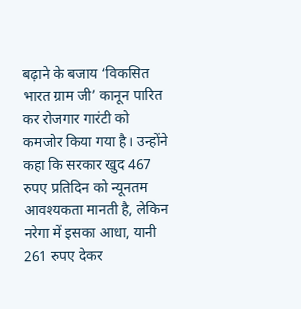बढ़ाने के बजाय ‘विकसित भारत ग्राम जी’ कानून पारित कर रोजगार गारंटी को कमजोर किया गया है। उन्होंने कहा कि सरकार खुद 467 रुपए प्रतिदिन को न्यूनतम आवश्यकता मानती है, लेकिन नरेगा में इसका आधा, यानी 261 रुपए देकर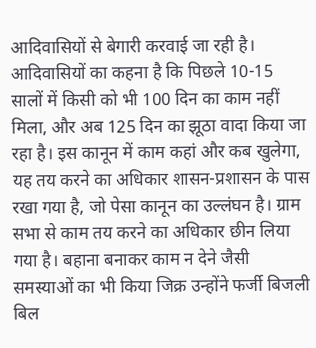आदिवासियों से बेगारी करवाई जा रही है। आदिवासियों का कहना है कि पिछले 10-15 सालों में किसी को भी 100 दिन का काम नहीं मिला, और अब 125 दिन का झूठा वादा किया जा रहा है। इस कानून में काम कहां और कब खुलेगा, यह तय करने का अधिकार शासन-प्रशासन के पास रखा गया है, जो पेसा कानून का उल्लंघन है। ग्राम सभा से काम तय करने का अधिकार छीन लिया गया है। बहाना बनाकर काम न देने जैसी समस्याओं का भी किया जिक्र उन्होंने फर्जी बिजली बिल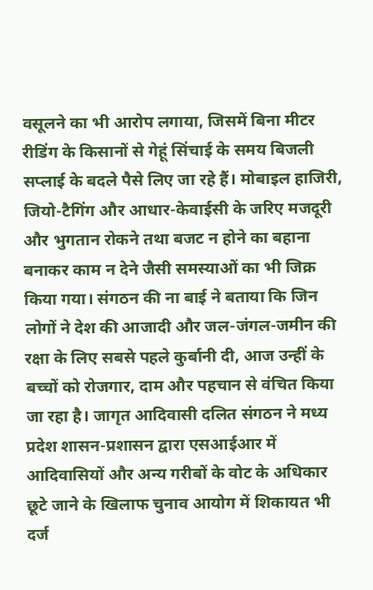वसूलने का भी आरोप लगाया, जिसमें बिना मीटर रीडिंग के किसानों से गेहूं सिंचाई के समय बिजली सप्लाई के बदले पैसे लिए जा रहे हैं। मोबाइल हाजिरी, जियो-टैगिंग और आधार-केवाईसी के जरिए मजदूरी और भुगतान रोकने तथा बजट न होने का बहाना बनाकर काम न देने जैसी समस्याओं का भी जिक्र किया गया। संगठन की ना बाई ने बताया कि जिन लोगों ने देश की आजादी और जल-जंगल-जमीन की रक्षा के लिए सबसे पहले कुर्बानी दी, आज उन्हीं के बच्चों को रोजगार, दाम और पहचान से वंचित किया जा रहा है। जागृत आदिवासी दलित संगठन ने मध्य प्रदेश शासन-प्रशासन द्वारा एसआईआर में आदिवासियों और अन्य गरीबों के वोट के अधिकार छूटे जाने के खिलाफ चुनाव आयोग में शिकायत भी दर्ज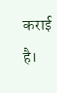कराई है।